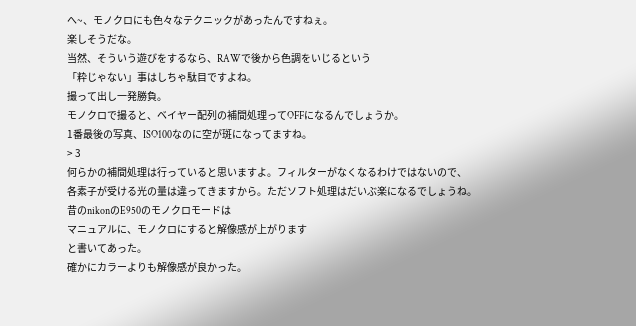へ~、モノクロにも色々なテクニックがあったんですねぇ。
楽しそうだな。
当然、そういう遊びをするなら、RAWで後から色調をいじるという
「粋じゃない」事はしちゃ駄目ですよね。
撮って出し一発勝負。
モノクロで撮ると、ベイヤー配列の補間処理ってOFFになるんでしょうか。
1番最後の写真、ISO100なのに空が斑になってますね。
> 3
何らかの補間処理は行っていると思いますよ。フィルターがなくなるわけではないので、
各素子が受ける光の量は違ってきますから。ただソフト処理はだいぶ楽になるでしょうね。
昔のnikonのE950のモノクロモードは
マニュアルに、モノクロにすると解像感が上がります
と書いてあった。
確かにカラーよりも解像感が良かった。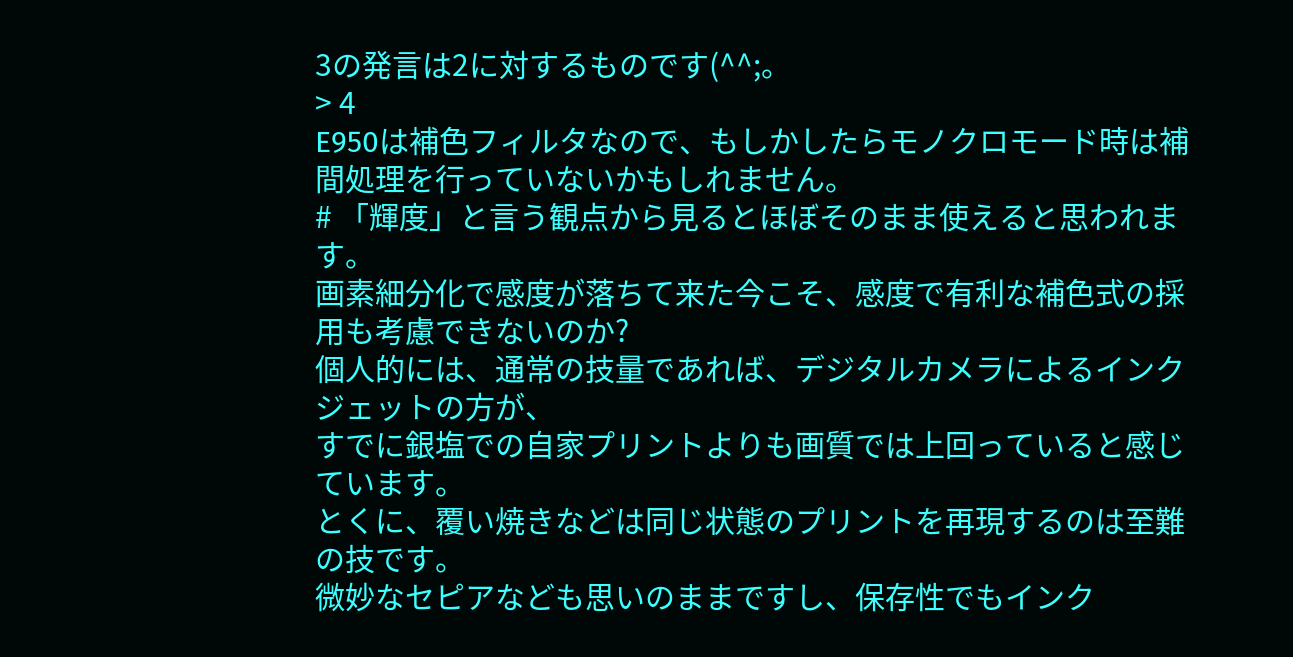3の発言は2に対するものです(^^;。
> 4
E950は補色フィルタなので、もしかしたらモノクロモード時は補間処理を行っていないかもしれません。
# 「輝度」と言う観点から見るとほぼそのまま使えると思われます。
画素細分化で感度が落ちて来た今こそ、感度で有利な補色式の採用も考慮できないのか?
個人的には、通常の技量であれば、デジタルカメラによるインクジェットの方が、
すでに銀塩での自家プリントよりも画質では上回っていると感じています。
とくに、覆い焼きなどは同じ状態のプリントを再現するのは至難の技です。
微妙なセピアなども思いのままですし、保存性でもインク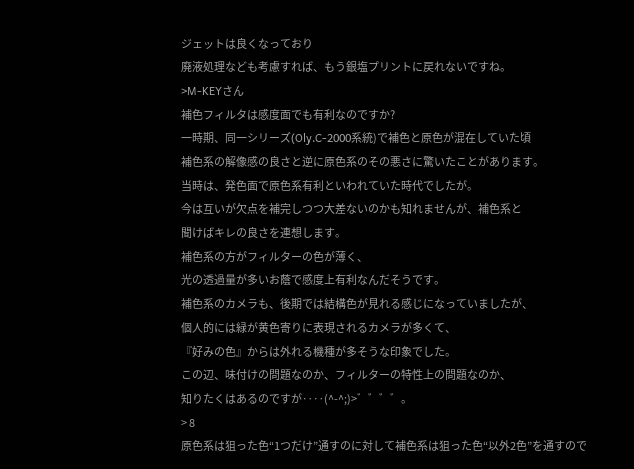ジェットは良くなっており
廃液処理なども考慮すれば、もう銀塩プリントに戻れないですね。
>M-KEYさん
補色フィルタは感度面でも有利なのですか?
一時期、同一シリーズ(Oly.C-2000系統)で補色と原色が混在していた頃
補色系の解像感の良さと逆に原色系のその悪さに驚いたことがあります。
当時は、発色面で原色系有利といわれていた時代でしたが。
今は互いが欠点を補完しつつ大差ないのかも知れませんが、補色系と
聞けばキレの良さを連想します。
補色系の方がフィルターの色が薄く、
光の透過量が多いお蔭で感度上有利なんだそうです。
補色系のカメラも、後期では結構色が見れる感じになっていましたが、
個人的には緑が黄色寄りに表現されるカメラが多くて、
『好みの色』からは外れる機種が多そうな印象でした。
この辺、味付けの問題なのか、フィルターの特性上の問題なのか、
知りたくはあるのですが‥‥(^-^;)>゛゛゛゛。
> 8
原色系は狙った色“1つだけ”通すのに対して補色系は狙った色“以外2色”を通すので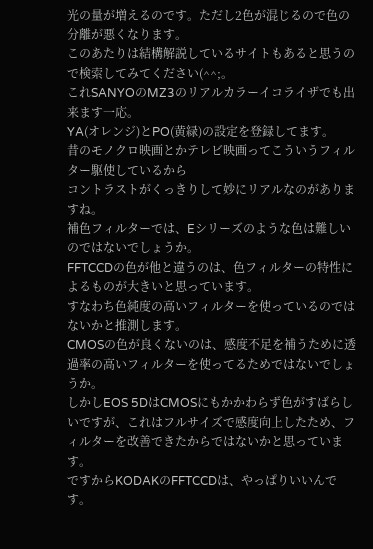光の量が増えるのです。ただし2色が混じるので色の分離が悪くなります。
このあたりは結構解説しているサイトもあると思うので検索してみてください(^^;。
これSANYOのMZ3のリアルカラーイコライザでも出来ます一応。
YA(オレンジ)とPO(黄緑)の設定を登録してます。
昔のモノクロ映画とかテレビ映画ってこういうフィルター駆使しているから
コントラストがくっきりして妙にリアルなのがありますね。
補色フィルターでは、Eシリーズのような色は難しいのではないでしょうか。
FFTCCDの色が他と違うのは、色フィルターの特性によるものが大きいと思っています。
すなわち色純度の高いフィルターを使っているのではないかと推測します。
CMOSの色が良くないのは、感度不足を補うために透過率の高いフィルターを使ってるためではないでしょうか。
しかしEOS 5DはCMOSにもかかわらず色がすばらしいですが、これはフルサイズで感度向上したため、フィルターを改善できたからではないかと思っています。
ですからKODAKのFFTCCDは、やっぱりいいんです。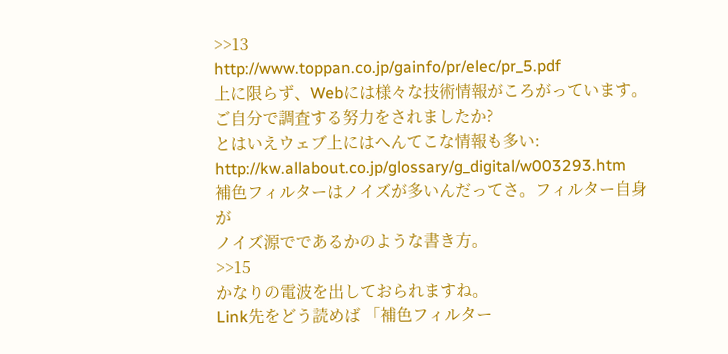>>13
http://www.toppan.co.jp/gainfo/pr/elec/pr_5.pdf
上に限らず、Webには様々な技術情報がころがっています。
ご自分で調査する努力をされましたか?
とはいえウェブ上にはへんてこな情報も多い:
http://kw.allabout.co.jp/glossary/g_digital/w003293.htm
補色フィルターはノイズが多いんだってさ。フィルター自身が
ノイズ源でであるかのような書き方。
>>15
かなりの電波を出しておられますね。
Link先をどう読めば 「補色フィルター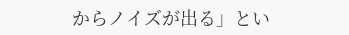からノイズが出る」とい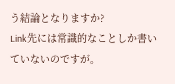う結論となりますか?
Link先には常識的なことしか書いていないのですが。